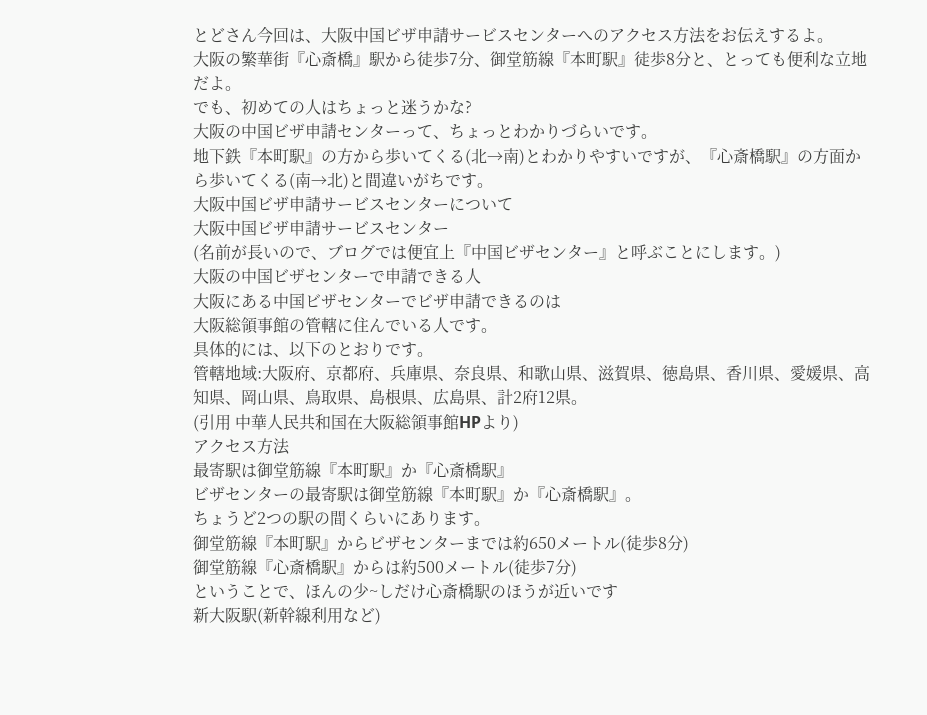とどさん今回は、大阪中国ビザ申請サービスセンターへのアクセス方法をお伝えするよ。
大阪の繁華街『心斎橋』駅から徒歩7分、御堂筋線『本町駅』徒歩8分と、とっても便利な立地だよ。
でも、初めての人はちょっと迷うかな?
大阪の中国ビザ申請センターって、ちょっとわかりづらいです。
地下鉄『本町駅』の方から歩いてくる(北→南)とわかりやすいですが、『心斎橋駅』の方面から歩いてくる(南→北)と間違いがちです。
大阪中国ビザ申請サービスセンターについて
大阪中国ビザ申請サービスセンター
(名前が長いので、ブログでは便宜上『中国ビザセンター』と呼ぶことにします。)
大阪の中国ビザセンターで申請できる人
大阪にある中国ビザセンターでビザ申請できるのは
大阪総領事館の管轄に住んでいる人です。
具体的には、以下のとおりです。
管轄地域:大阪府、京都府、兵庫県、奈良県、和歌山県、滋賀県、徳島県、香川県、愛媛県、高知県、岡山県、鳥取県、島根県、広島県、計2府12県。
(引用 中華人民共和国在大阪総領事館HPより)
アクセス方法
最寄駅は御堂筋線『本町駅』か『心斎橋駅』
ビザセンターの最寄駅は御堂筋線『本町駅』か『心斎橋駅』。
ちょうど2つの駅の間くらいにあります。
御堂筋線『本町駅』からビザセンターまでは約650メートル(徒歩8分)
御堂筋線『心斎橋駅』からは約500メートル(徒歩7分)
ということで、ほんの少~しだけ心斎橋駅のほうが近いです
新大阪駅(新幹線利用など)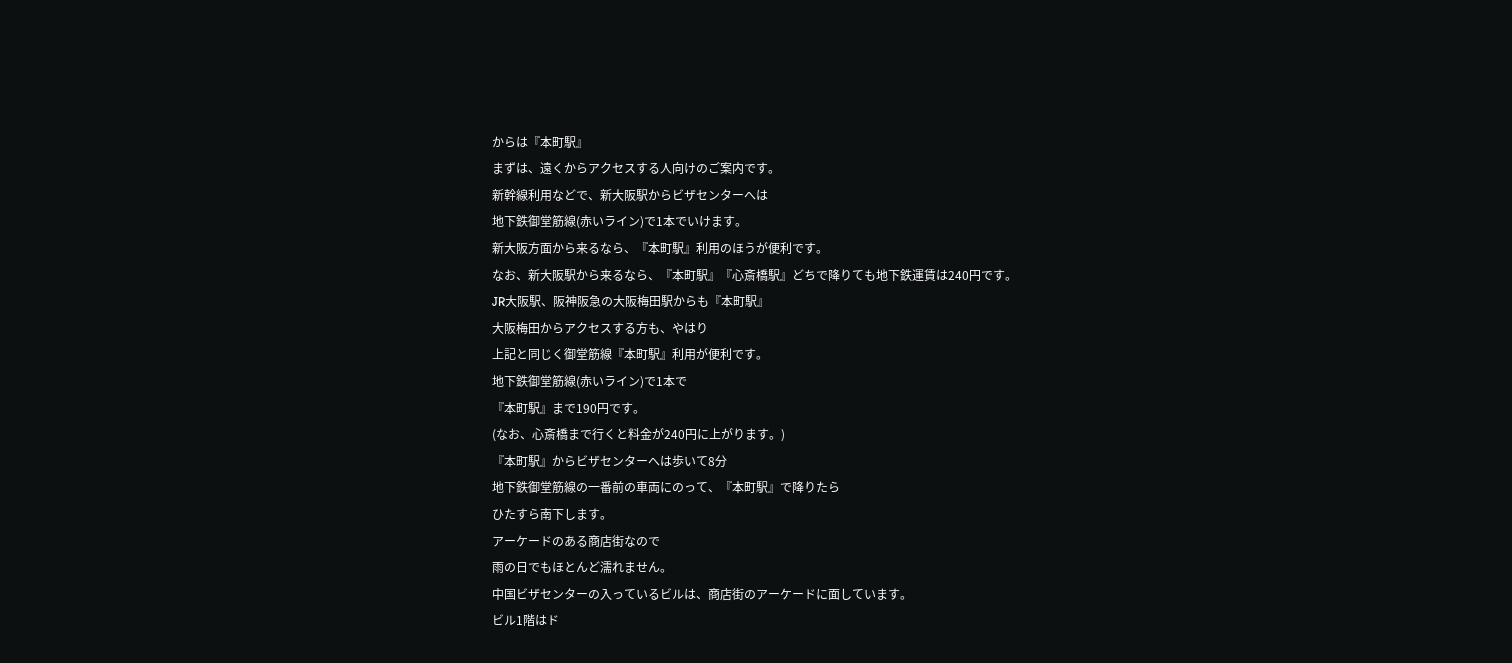からは『本町駅』
まずは、遠くからアクセスする人向けのご案内です。
新幹線利用などで、新大阪駅からビザセンターへは
地下鉄御堂筋線(赤いライン)で1本でいけます。
新大阪方面から来るなら、『本町駅』利用のほうが便利です。
なお、新大阪駅から来るなら、『本町駅』『心斎橋駅』どちで降りても地下鉄運賃は240円です。
JR大阪駅、阪神阪急の大阪梅田駅からも『本町駅』
大阪梅田からアクセスする方も、やはり
上記と同じく御堂筋線『本町駅』利用が便利です。
地下鉄御堂筋線(赤いライン)で1本で
『本町駅』まで190円です。
(なお、心斎橋まで行くと料金が240円に上がります。)
『本町駅』からビザセンターへは歩いて8分
地下鉄御堂筋線の一番前の車両にのって、『本町駅』で降りたら
ひたすら南下します。
アーケードのある商店街なので
雨の日でもほとんど濡れません。
中国ビザセンターの入っているビルは、商店街のアーケードに面しています。
ビル1階はド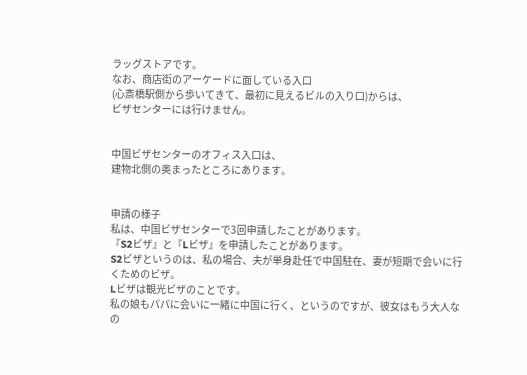ラッグストアです。
なお、商店街のアーケードに面している入口
(心斎橋駅側から歩いてきて、最初に見えるビルの入り口)からは、
ビザセンターには行けません。


中国ビザセンターのオフィス入口は、
建物北側の奥まったところにあります。


申請の様子
私は、中国ビザセンターで3回申請したことがあります。
『S2ビザ』と『Lビザ』を申請したことがあります。
S2ビザというのは、私の場合、夫が単身赴任で中国駐在、妻が短期で会いに行くためのビザ。
Lビザは観光ビザのことです。
私の娘もパパに会いに一緒に中国に行く、というのですが、彼女はもう大人なの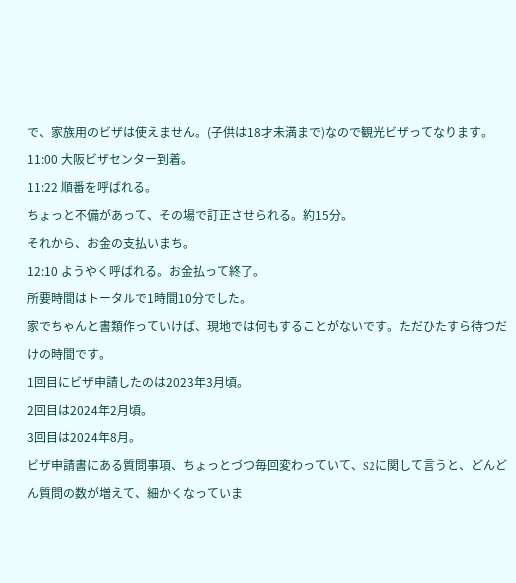で、家族用のビザは使えません。(子供は18才未満まで)なので観光ビザってなります。
11:00 大阪ビザセンター到着。
11:22 順番を呼ばれる。
ちょっと不備があって、その場で訂正させられる。約15分。
それから、お金の支払いまち。
12:10 ようやく呼ばれる。お金払って終了。
所要時間はトータルで1時間10分でした。
家でちゃんと書類作っていけば、現地では何もすることがないです。ただひたすら待つだけの時間です。
1回目にビザ申請したのは2023年3月頃。
2回目は2024年2月頃。
3回目は2024年8月。
ビザ申請書にある質問事項、ちょっとづつ毎回変わっていて、S2に関して言うと、どんどん質問の数が増えて、細かくなっていま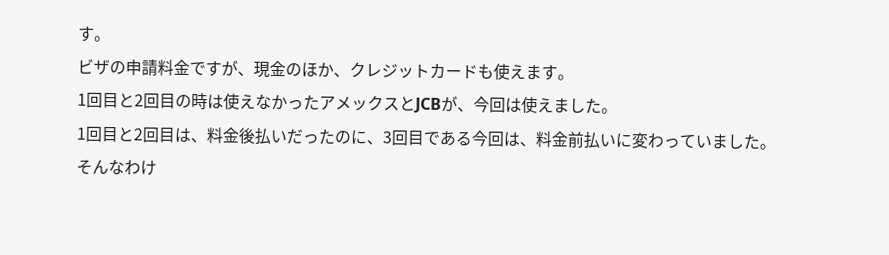す。
ビザの申請料金ですが、現金のほか、クレジットカードも使えます。
1回目と2回目の時は使えなかったアメックスとJCBが、今回は使えました。
1回目と2回目は、料金後払いだったのに、3回目である今回は、料金前払いに変わっていました。
そんなわけ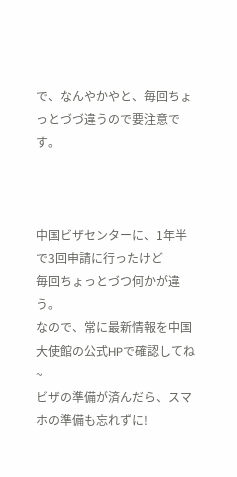で、なんやかやと、毎回ちょっとづづ違うので要注意です。



中国ビザセンターに、1年半で3回申請に行ったけど
毎回ちょっとづつ何かが違う。
なので、常に最新情報を中国大使館の公式HPで確認してね~
ビザの準備が済んだら、スマホの準備も忘れずに!